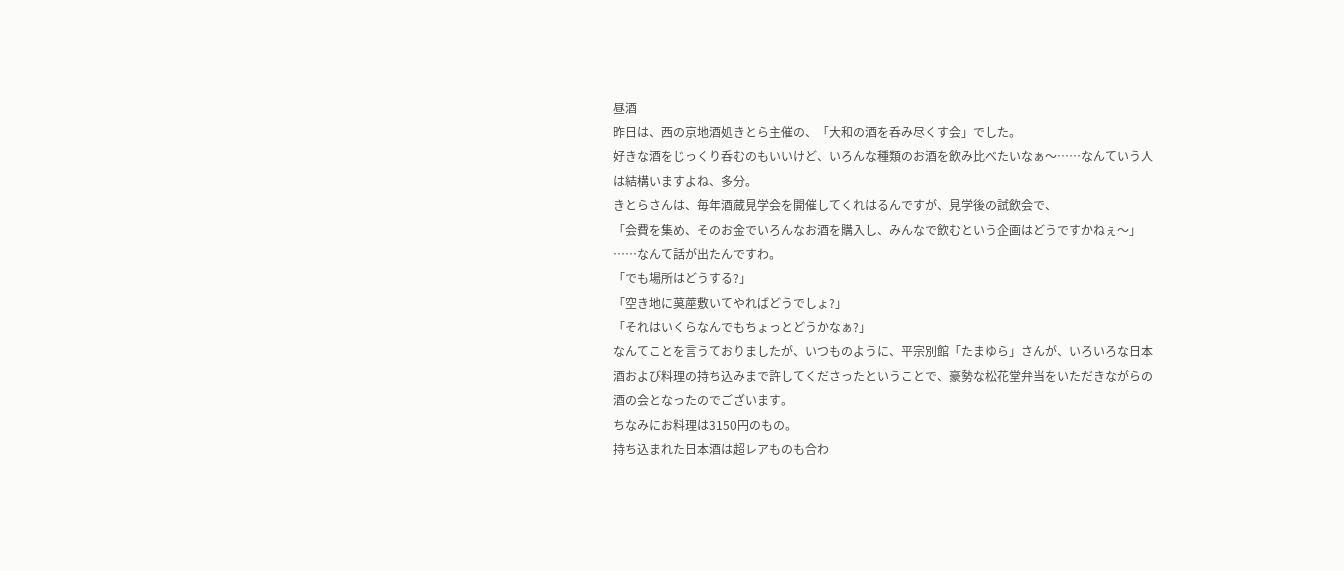昼酒
昨日は、西の京地酒処きとら主催の、「大和の酒を呑み尽くす会」でした。
好きな酒をじっくり呑むのもいいけど、いろんな種類のお酒を飲み比べたいなぁ〜……なんていう人は結構いますよね、多分。
きとらさんは、毎年酒蔵見学会を開催してくれはるんですが、見学後の試飲会で、
「会費を集め、そのお金でいろんなお酒を購入し、みんなで飲むという企画はどうですかねぇ〜」
……なんて話が出たんですわ。
「でも場所はどうする?」
「空き地に茣蓙敷いてやればどうでしょ?」
「それはいくらなんでもちょっとどうかなぁ?」
なんてことを言うておりましたが、いつものように、平宗別館「たまゆら」さんが、いろいろな日本酒および料理の持ち込みまで許してくださったということで、豪勢な松花堂弁当をいただきながらの酒の会となったのでございます。
ちなみにお料理は3150円のもの。
持ち込まれた日本酒は超レアものも合わ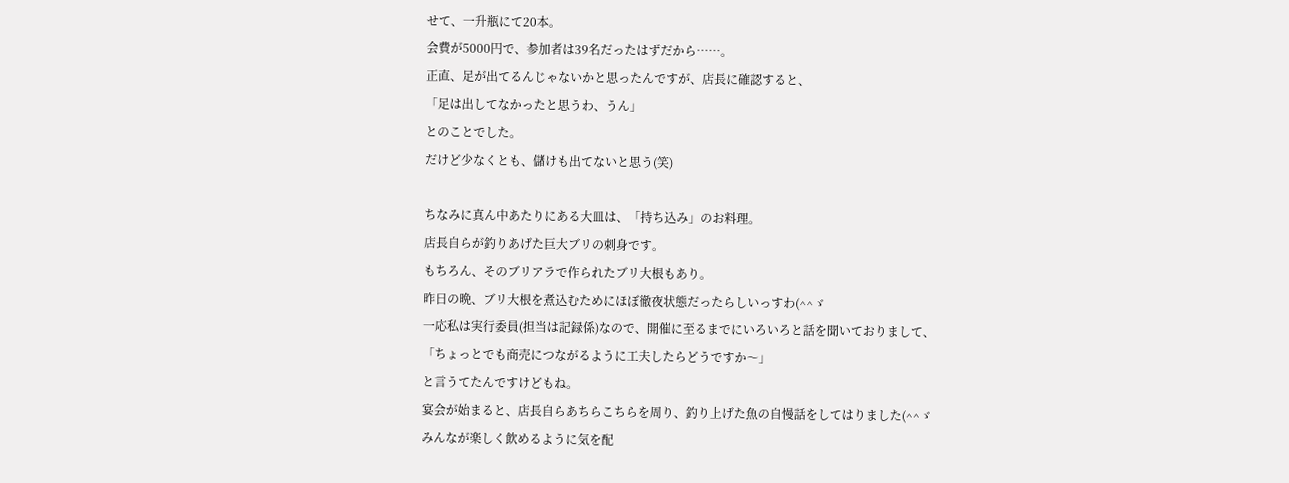せて、一升瓶にて20本。
会費が5000円で、参加者は39名だったはずだから……。
正直、足が出てるんじゃないかと思ったんですが、店長に確認すると、
「足は出してなかったと思うわ、うん」
とのことでした。
だけど少なくとも、儲けも出てないと思う(笑)

ちなみに真ん中あたりにある大皿は、「持ち込み」のお料理。
店長自らが釣りあげた巨大ブリの刺身です。
もちろん、そのブリアラで作られたブリ大根もあり。
昨日の晩、ブリ大根を煮込むためにほぼ徹夜状態だったらしいっすわ(^^ゞ
一応私は実行委員(担当は記録係)なので、開催に至るまでにいろいろと話を聞いておりまして、
「ちょっとでも商売につながるように工夫したらどうですか〜」
と言うてたんですけどもね。
宴会が始まると、店長自らあちらこちらを周り、釣り上げた魚の自慢話をしてはりました(^^ゞ
みんなが楽しく飲めるように気を配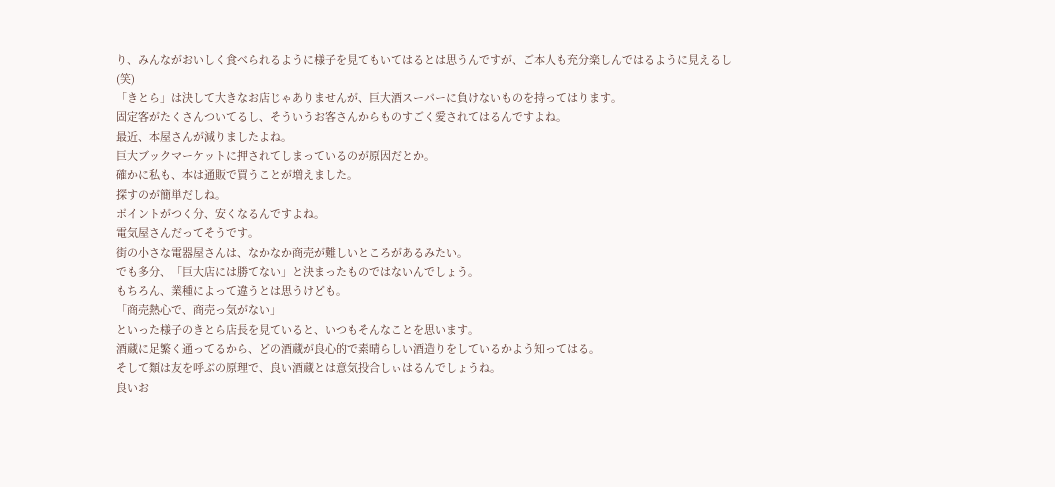り、みんながおいしく食べられるように様子を見てもいてはるとは思うんですが、ご本人も充分楽しんではるように見えるし(笑)
「きとら」は決して大きなお店じゃありませんが、巨大酒スーパーに負けないものを持ってはります。
固定客がたくさんついてるし、そういうお客さんからものすごく愛されてはるんですよね。
最近、本屋さんが減りましたよね。
巨大ブックマーケットに押されてしまっているのが原因だとか。
確かに私も、本は通販で買うことが増えました。
探すのが簡単だしね。
ポイントがつく分、安くなるんですよね。
電気屋さんだってそうです。
街の小さな電器屋さんは、なかなか商売が難しいところがあるみたい。
でも多分、「巨大店には勝てない」と決まったものではないんでしょう。
もちろん、業種によって違うとは思うけども。
「商売熱心で、商売っ気がない」
といった様子のきとら店長を見ていると、いつもそんなことを思います。
酒蔵に足繁く通ってるから、どの酒蔵が良心的で素晴らしい酒造りをしているかよう知ってはる。
そして類は友を呼ぶの原理で、良い酒蔵とは意気投合しぃはるんでしょうね。
良いお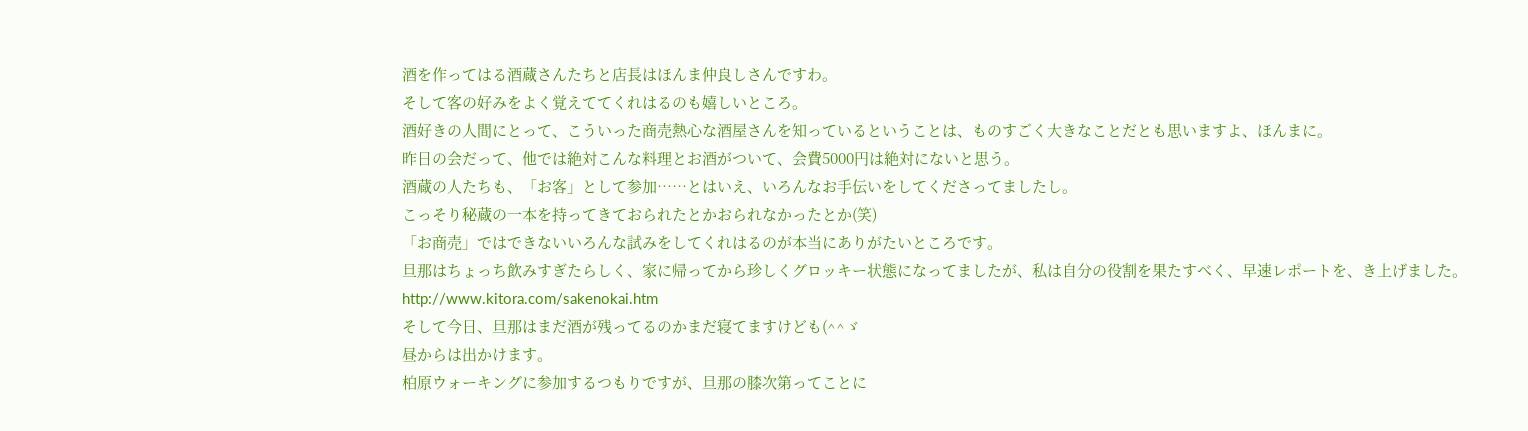酒を作ってはる酒蔵さんたちと店長はほんま仲良しさんですわ。
そして客の好みをよく覚えててくれはるのも嬉しいところ。
酒好きの人間にとって、こういった商売熱心な酒屋さんを知っているということは、ものすごく大きなことだとも思いますよ、ほんまに。
昨日の会だって、他では絶対こんな料理とお酒がついて、会費5000円は絶対にないと思う。
酒蔵の人たちも、「お客」として参加……とはいえ、いろんなお手伝いをしてくださってましたし。
こっそり秘蔵の一本を持ってきておられたとかおられなかったとか(笑)
「お商売」ではできないいろんな試みをしてくれはるのが本当にありがたいところです。
旦那はちょっち飲みすぎたらしく、家に帰ってから珍しくグロッキー状態になってましたが、私は自分の役割を果たすべく、早速レポートを、き上げました。
http://www.kitora.com/sakenokai.htm
そして今日、旦那はまだ酒が残ってるのかまだ寝てますけども(^^ゞ
昼からは出かけます。
柏原ウォーキングに参加するつもりですが、旦那の膝次第ってことに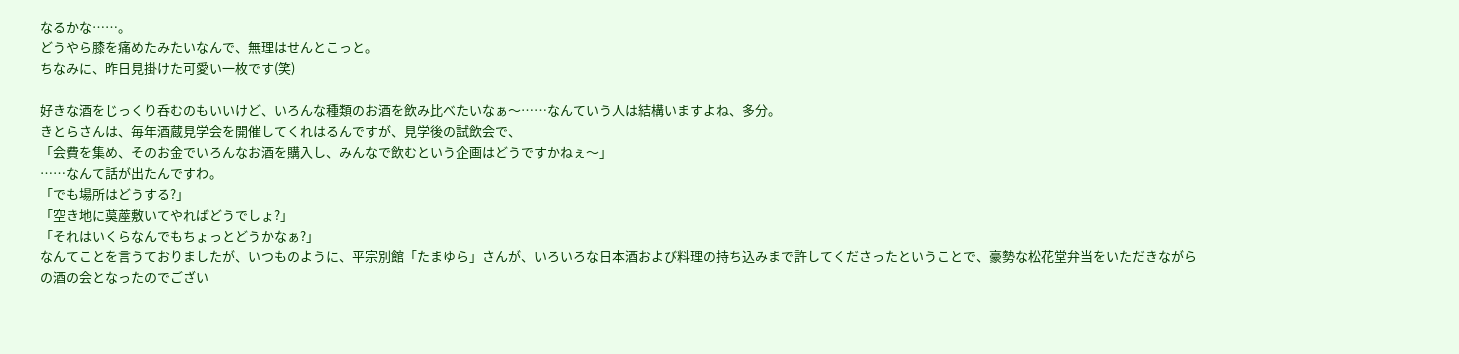なるかな……。
どうやら膝を痛めたみたいなんで、無理はせんとこっと。
ちなみに、昨日見掛けた可愛い一枚です(笑)

好きな酒をじっくり呑むのもいいけど、いろんな種類のお酒を飲み比べたいなぁ〜……なんていう人は結構いますよね、多分。
きとらさんは、毎年酒蔵見学会を開催してくれはるんですが、見学後の試飲会で、
「会費を集め、そのお金でいろんなお酒を購入し、みんなで飲むという企画はどうですかねぇ〜」
……なんて話が出たんですわ。
「でも場所はどうする?」
「空き地に茣蓙敷いてやればどうでしょ?」
「それはいくらなんでもちょっとどうかなぁ?」
なんてことを言うておりましたが、いつものように、平宗別館「たまゆら」さんが、いろいろな日本酒および料理の持ち込みまで許してくださったということで、豪勢な松花堂弁当をいただきながらの酒の会となったのでござい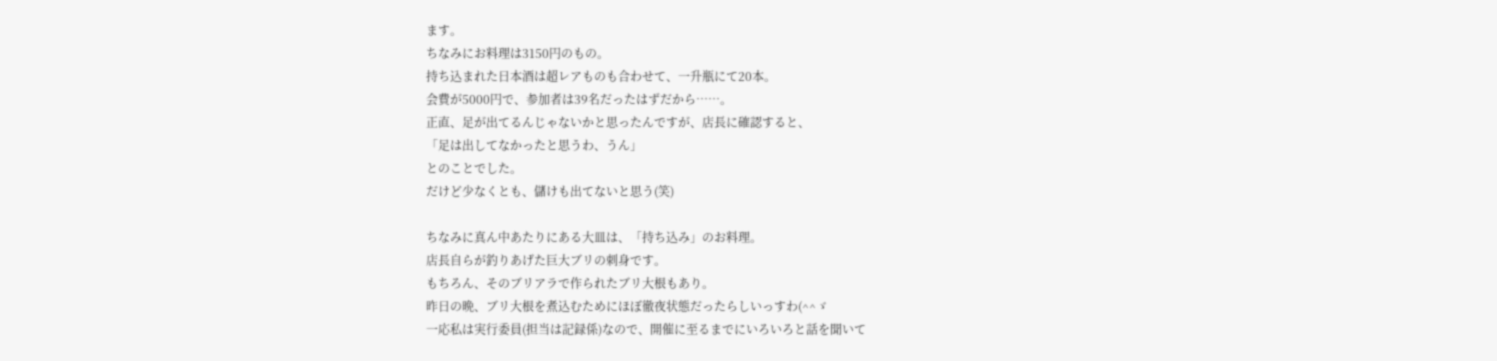ます。
ちなみにお料理は3150円のもの。
持ち込まれた日本酒は超レアものも合わせて、一升瓶にて20本。
会費が5000円で、参加者は39名だったはずだから……。
正直、足が出てるんじゃないかと思ったんですが、店長に確認すると、
「足は出してなかったと思うわ、うん」
とのことでした。
だけど少なくとも、儲けも出てないと思う(笑)

ちなみに真ん中あたりにある大皿は、「持ち込み」のお料理。
店長自らが釣りあげた巨大ブリの刺身です。
もちろん、そのブリアラで作られたブリ大根もあり。
昨日の晩、ブリ大根を煮込むためにほぼ徹夜状態だったらしいっすわ(^^ゞ
一応私は実行委員(担当は記録係)なので、開催に至るまでにいろいろと話を聞いて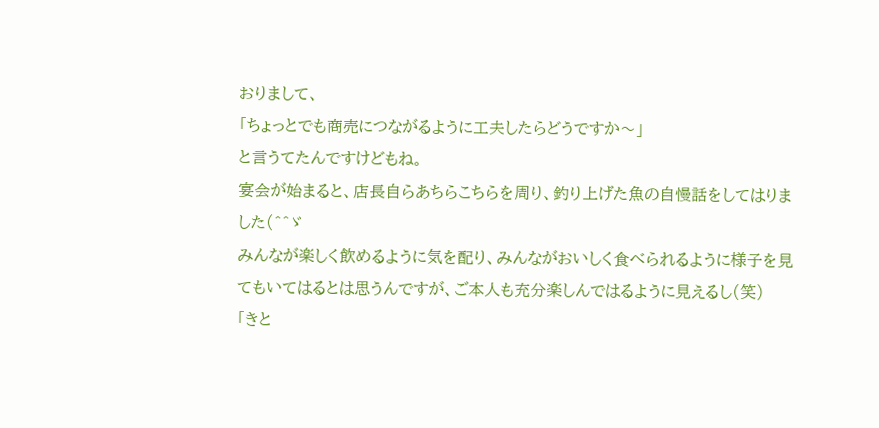おりまして、
「ちょっとでも商売につながるように工夫したらどうですか〜」
と言うてたんですけどもね。
宴会が始まると、店長自らあちらこちらを周り、釣り上げた魚の自慢話をしてはりました(^^ゞ
みんなが楽しく飲めるように気を配り、みんながおいしく食べられるように様子を見てもいてはるとは思うんですが、ご本人も充分楽しんではるように見えるし(笑)
「きと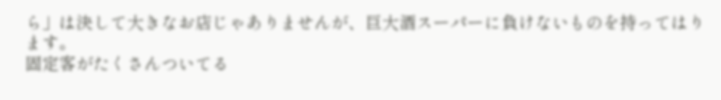ら」は決して大きなお店じゃありませんが、巨大酒スーパーに負けないものを持ってはります。
固定客がたくさんついてる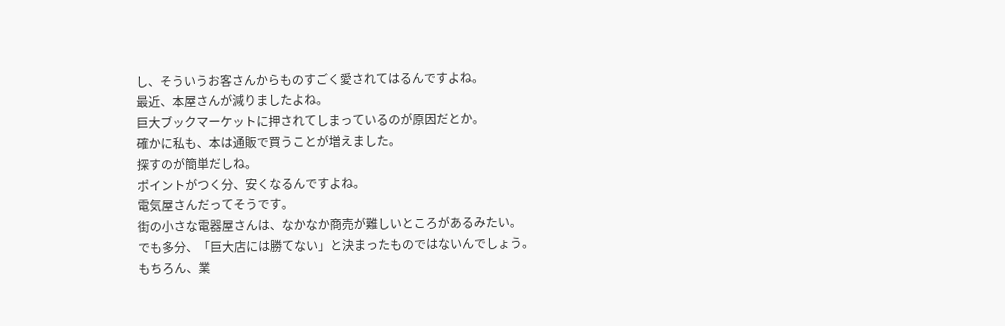し、そういうお客さんからものすごく愛されてはるんですよね。
最近、本屋さんが減りましたよね。
巨大ブックマーケットに押されてしまっているのが原因だとか。
確かに私も、本は通販で買うことが増えました。
探すのが簡単だしね。
ポイントがつく分、安くなるんですよね。
電気屋さんだってそうです。
街の小さな電器屋さんは、なかなか商売が難しいところがあるみたい。
でも多分、「巨大店には勝てない」と決まったものではないんでしょう。
もちろん、業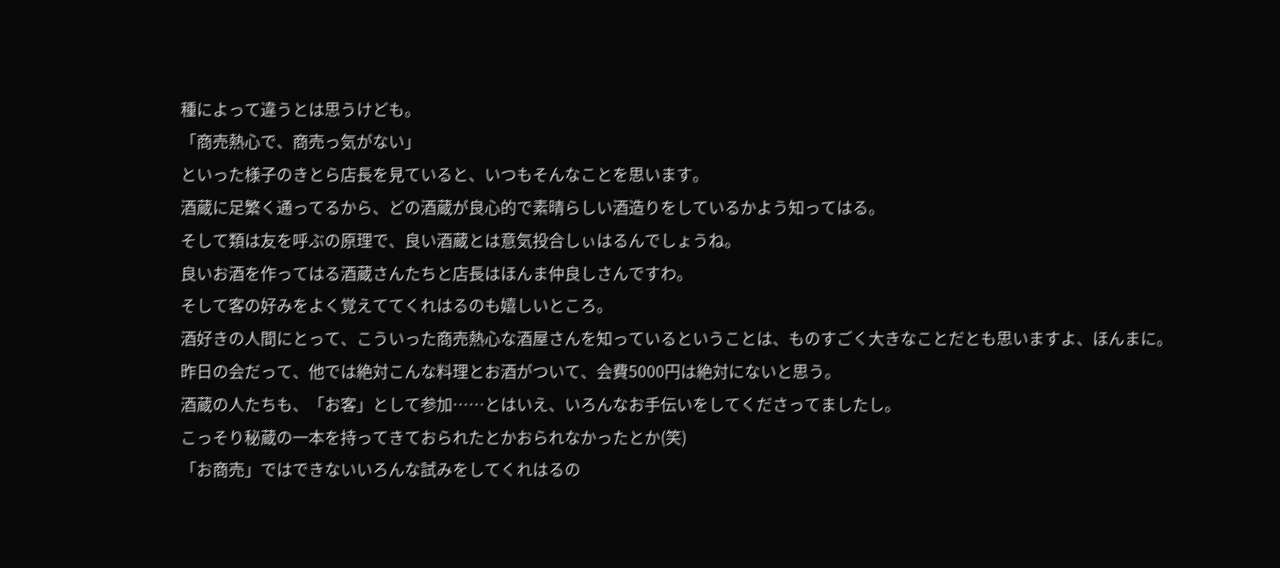種によって違うとは思うけども。
「商売熱心で、商売っ気がない」
といった様子のきとら店長を見ていると、いつもそんなことを思います。
酒蔵に足繁く通ってるから、どの酒蔵が良心的で素晴らしい酒造りをしているかよう知ってはる。
そして類は友を呼ぶの原理で、良い酒蔵とは意気投合しぃはるんでしょうね。
良いお酒を作ってはる酒蔵さんたちと店長はほんま仲良しさんですわ。
そして客の好みをよく覚えててくれはるのも嬉しいところ。
酒好きの人間にとって、こういった商売熱心な酒屋さんを知っているということは、ものすごく大きなことだとも思いますよ、ほんまに。
昨日の会だって、他では絶対こんな料理とお酒がついて、会費5000円は絶対にないと思う。
酒蔵の人たちも、「お客」として参加……とはいえ、いろんなお手伝いをしてくださってましたし。
こっそり秘蔵の一本を持ってきておられたとかおられなかったとか(笑)
「お商売」ではできないいろんな試みをしてくれはるの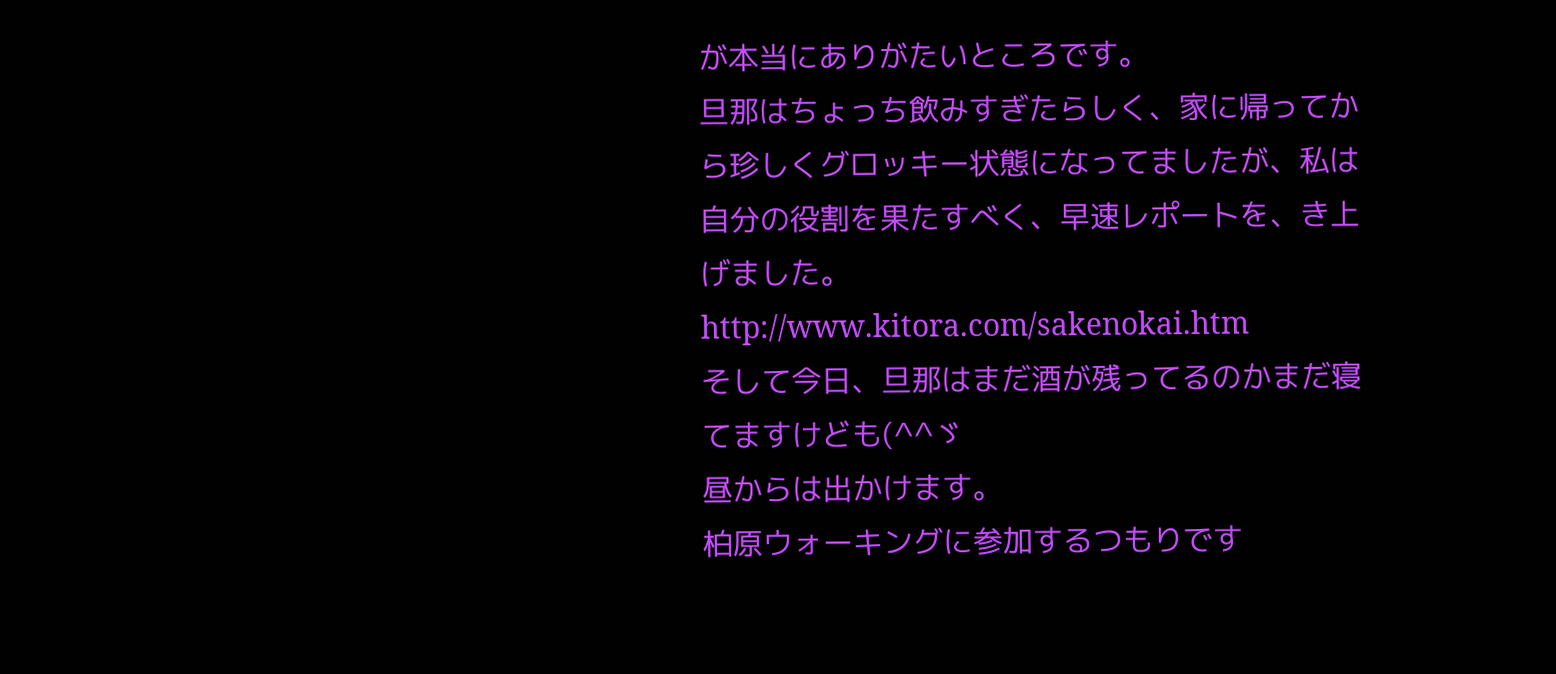が本当にありがたいところです。
旦那はちょっち飲みすぎたらしく、家に帰ってから珍しくグロッキー状態になってましたが、私は自分の役割を果たすべく、早速レポートを、き上げました。
http://www.kitora.com/sakenokai.htm
そして今日、旦那はまだ酒が残ってるのかまだ寝てますけども(^^ゞ
昼からは出かけます。
柏原ウォーキングに参加するつもりです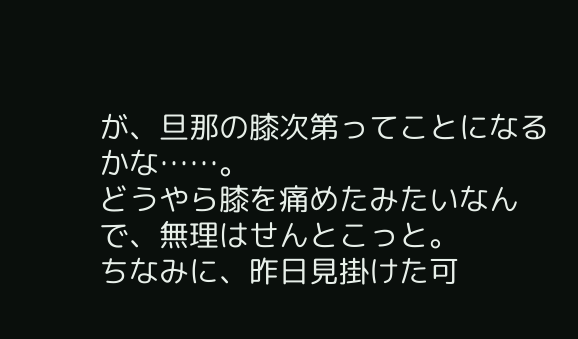が、旦那の膝次第ってことになるかな……。
どうやら膝を痛めたみたいなんで、無理はせんとこっと。
ちなみに、昨日見掛けた可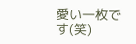愛い一枚です(笑)